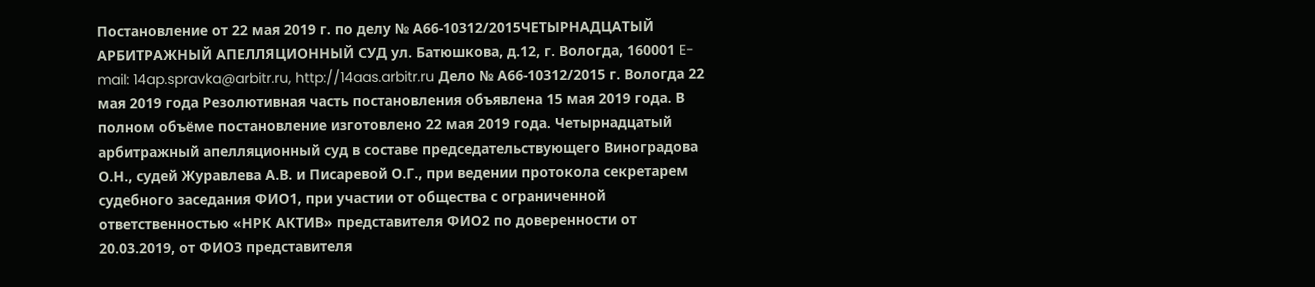Постановление от 22 мая 2019 г. по делу № А66-10312/2015ЧЕТЫРНАДЦАТЫЙ АРБИТРАЖНЫЙ АПЕЛЛЯЦИОННЫЙ СУД ул. Батюшкова, д.12, г. Вологда, 160001 E-mail: 14ap.spravka@arbitr.ru, http://14aas.arbitr.ru Дело № А66-10312/2015 г. Вологда 22 мая 2019 года Резолютивная часть постановления объявлена 15 мая 2019 года. В полном объёме постановление изготовлено 22 мая 2019 года. Четырнадцатый арбитражный апелляционный суд в составе председательствующего Виноградова О.Н., судей Журавлева А.В. и Писаревой О.Г., при ведении протокола секретарем судебного заседания ФИО1, при участии от общества с ограниченной ответственностью «НРК АКТИВ» представителя ФИО2 по доверенности от 20.03.2019, от ФИО3 представителя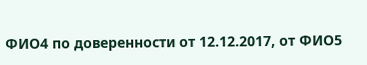ФИО4 по доверенности от 12.12.2017, от ФИО5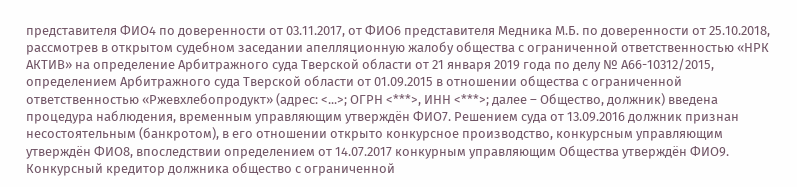представителя ФИО4 по доверенности от 03.11.2017, от ФИО6 представителя Медника М.Б. по доверенности от 25.10.2018, рассмотрев в открытом судебном заседании апелляционную жалобу общества с ограниченной ответственностью «НРК АКТИВ» на определение Арбитражного суда Тверской области от 21 января 2019 года по делу № А66-10312/2015, определением Арбитражного суда Тверской области от 01.09.2015 в отношении общества с ограниченной ответственностью «Ржевхлебопродукт» (адрес: <...>; ОГРН <***>, ИНН <***>; далее – Общество, должник) введена процедура наблюдения, временным управляющим утверждён ФИО7. Решением суда от 13.09.2016 должник признан несостоятельным (банкротом), в его отношении открыто конкурсное производство, конкурсным управляющим утверждён ФИО8, впоследствии определением от 14.07.2017 конкурным управляющим Общества утверждён ФИО9. Конкурсный кредитор должника общество с ограниченной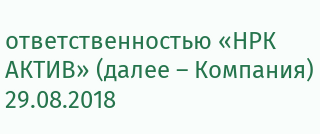ответственностью «НРК АКТИВ» (далее – Компания) 29.08.2018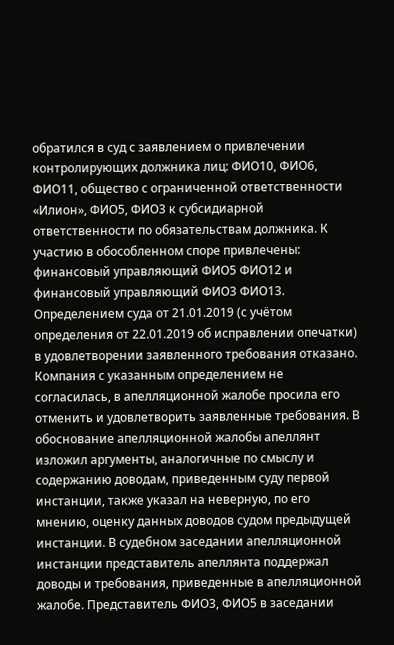обратился в суд с заявлением о привлечении контролирующих должника лиц: ФИО10, ФИО6, ФИО11, общество с ограниченной ответственности «Илион», ФИО5, ФИО3 к субсидиарной ответственности по обязательствам должника. К участию в обособленном споре привлечены: финансовый управляющий ФИО5 ФИО12 и финансовый управляющий ФИО3 ФИО13. Определением суда от 21.01.2019 (с учётом определения от 22.01.2019 об исправлении опечатки) в удовлетворении заявленного требования отказано. Компания с указанным определением не согласилась, в апелляционной жалобе просила его отменить и удовлетворить заявленные требования. В обоснование апелляционной жалобы апеллянт изложил аргументы, аналогичные по смыслу и содержанию доводам, приведенным суду первой инстанции, также указал на неверную, по его мнению, оценку данных доводов судом предыдущей инстанции. В судебном заседании апелляционной инстанции представитель апеллянта поддержал доводы и требования, приведенные в апелляционной жалобе. Представитель ФИО3, ФИО5 в заседании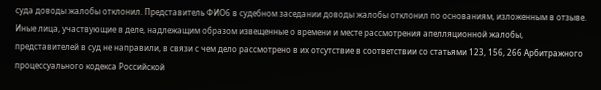суда доводы жалобы отклонил. Представитель ФИО6 в судебном заседании доводы жалобы отклонил по основаниям, изложенным в отзыве. Иные лица, участвующие в деле, надлежащим образом извещенные о времени и месте рассмотрения апелляционной жалобы, представителей в суд не направили, в связи с чем дело рассмотрено в их отсутствие в соответствии со статьями 123, 156, 266 Арбитражного процессуального кодекса Российской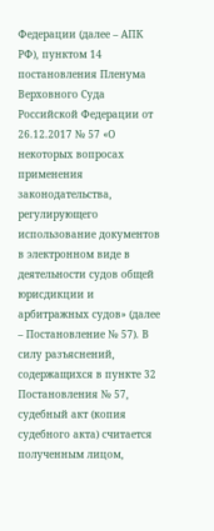Федерации (далее – АПК РФ), пунктом 14 постановления Пленума Верховного Суда Российской Федерации от 26.12.2017 № 57 «О некоторых вопросах применения законодательства, регулирующего использование документов в электронном виде в деятельности судов общей юрисдикции и арбитражных судов» (далее – Постановление № 57). В силу разъяснений, содержащихся в пункте 32 Постановления № 57, судебный акт (копия судебного акта) считается полученным лицом,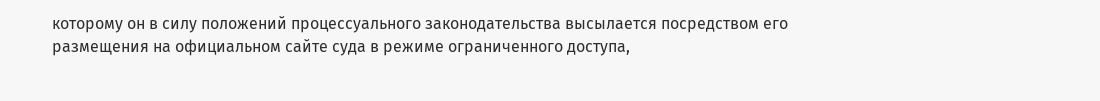которому он в силу положений процессуального законодательства высылается посредством его размещения на официальном сайте суда в режиме ограниченного доступа,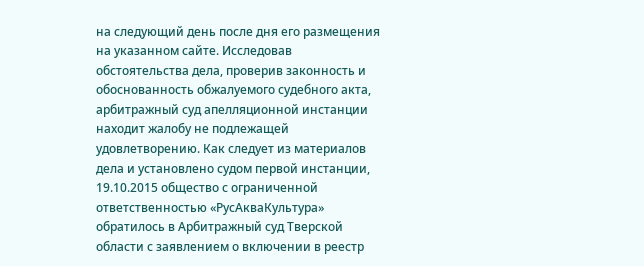на следующий день после дня его размещения на указанном сайте. Исследовав обстоятельства дела, проверив законность и обоснованность обжалуемого судебного акта, арбитражный суд апелляционной инстанции находит жалобу не подлежащей удовлетворению. Как следует из материалов дела и установлено судом первой инстанции, 19.10.2015 общество с ограниченной ответственностью «РусАкваКультура» обратилось в Арбитражный суд Тверской области с заявлением о включении в реестр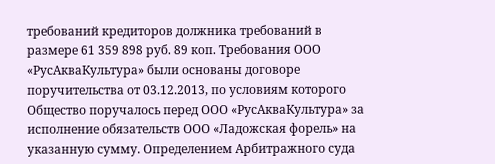требований кредиторов должника требований в размере 61 359 898 руб. 89 коп. Требования ООО «РусАкваКультура» были основаны договоре поручительства от 03.12.2013, по условиям которого Общество поручалось перед ООО «РусАкваКультура» за исполнение обязательств ООО «Ладожская форель» на указанную сумму. Определением Арбитражного суда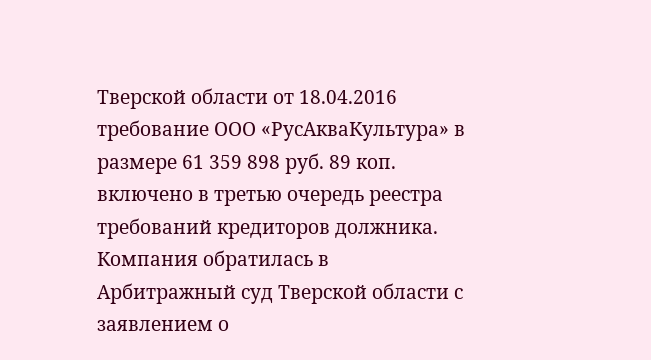Тверской области от 18.04.2016 требование ООО «РусАкваКультура» в размере 61 359 898 руб. 89 коп. включено в третью очередь реестра требований кредиторов должника. Компания обратилась в Арбитражный суд Тверской области с заявлением о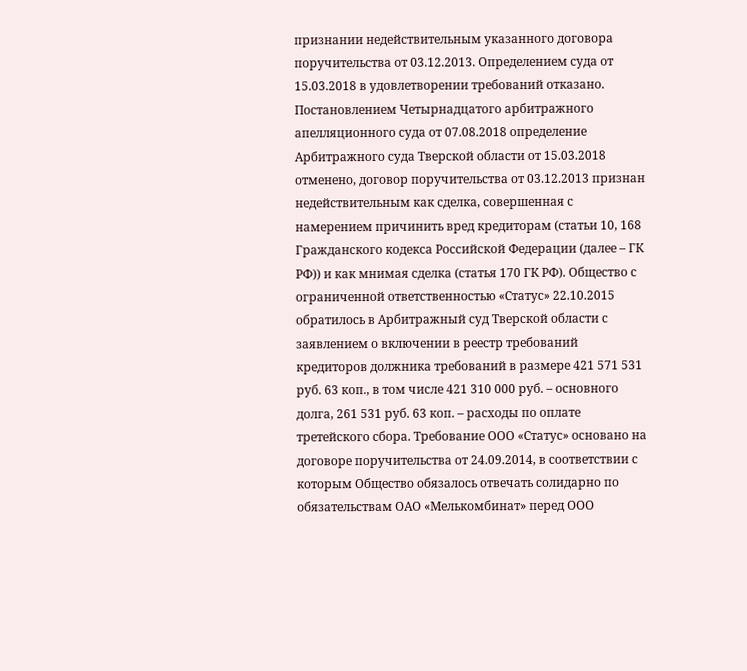признании недействительным указанного договора поручительства от 03.12.2013. Определением суда от 15.03.2018 в удовлетворении требований отказано. Постановлением Четырнадцатого арбитражного апелляционного суда от 07.08.2018 определение Арбитражного суда Тверской области от 15.03.2018 отменено, договор поручительства от 03.12.2013 признан недействительным как сделка, совершенная с намерением причинить вред кредиторам (статьи 10, 168 Гражданского кодекса Российской Федерации (далее – ГК РФ)) и как мнимая сделка (статья 170 ГК РФ). Общество с ограниченной ответственностью «Статус» 22.10.2015 обратилось в Арбитражный суд Тверской области с заявлением о включении в реестр требований кредиторов должника требований в размере 421 571 531 руб. 63 коп., в том числе 421 310 000 руб. – основного долга, 261 531 руб. 63 коп. – расходы по оплате третейского сбора. Требование ООО «Статус» основано на договоре поручительства от 24.09.2014, в соответствии с которым Общество обязалось отвечать солидарно по обязательствам ОАО «Мелькомбинат» перед ООО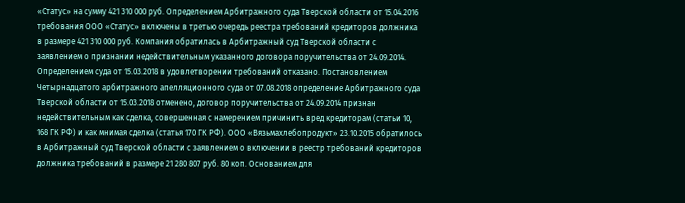«Статус» на сумму 421 310 000 руб. Определением Арбитражного суда Тверской области от 15.04.2016 требования ООО «Статус» включены в третью очередь реестра требований кредиторов должника в размере 421 310 000 руб. Компания обратилась в Арбитражный суд Тверской области с заявлением о признании недействительным указанного договора поручительства от 24.09.2014. Определением суда от 15.03.2018 в удовлетворении требований отказано. Постановлением Четырнадцатого арбитражного апелляционного суда от 07.08.2018 определение Арбитражного суда Тверской области от 15.03.2018 отменено, договор поручительства от 24.09.2014 признан недействительным как сделка, совершенная с намерением причинить вред кредиторам (статьи 10, 168 ГК РФ) и как мнимая сделка (статья 170 ГК РФ). ООО «Вязьмахлебопродукт» 23.10.2015 обратилось в Арбитражный суд Тверской области с заявлением о включении в реестр требований кредиторов должника требований в размере 21 280 807 руб. 80 коп. Основанием для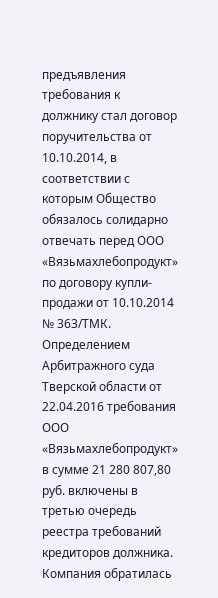предъявления требования к должнику стал договор поручительства от 10.10.2014, в соответствии с которым Общество обязалось солидарно отвечать перед ООО «Вязьмахлебопродукт» по договору купли-продажи от 10.10.2014 № 363/ТМК. Определением Арбитражного суда Тверской области от 22.04.2016 требования ООО «Вязьмахлебопродукт» в сумме 21 280 807,80 руб. включены в третью очередь реестра требований кредиторов должника. Компания обратилась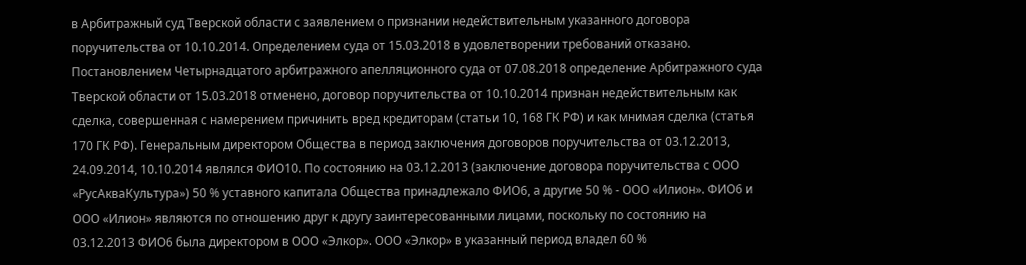в Арбитражный суд Тверской области с заявлением о признании недействительным указанного договора поручительства от 10.10.2014. Определением суда от 15.03.2018 в удовлетворении требований отказано. Постановлением Четырнадцатого арбитражного апелляционного суда от 07.08.2018 определение Арбитражного суда Тверской области от 15.03.2018 отменено, договор поручительства от 10.10.2014 признан недействительным как сделка, совершенная с намерением причинить вред кредиторам (статьи 10, 168 ГК РФ) и как мнимая сделка (статья 170 ГК РФ). Генеральным директором Общества в период заключения договоров поручительства от 03.12.2013, 24.09.2014, 10.10.2014 являлся ФИО10. По состоянию на 03.12.2013 (заключение договора поручительства с ООО «РусАкваКультура») 50 % уставного капитала Общества принадлежало ФИО6, а другие 50 % - ООО «Илион». ФИО6 и ООО «Илион» являются по отношению друг к другу заинтересованными лицами, поскольку по состоянию на 03.12.2013 ФИО6 была директором в ООО «Элкор». ООО «Элкор» в указанный период владел 60 %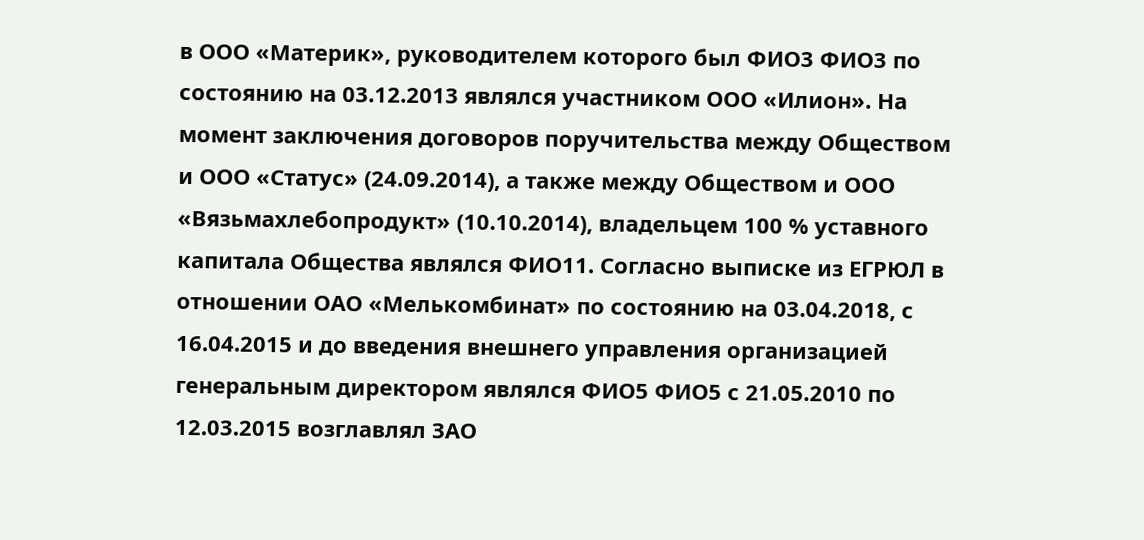в ООО «Материк», руководителем которого был ФИО3 ФИО3 по состоянию на 03.12.2013 являлся участником ООО «Илион». На момент заключения договоров поручительства между Обществом и ООО «Статус» (24.09.2014), а также между Обществом и ООО «Вязьмахлебопродукт» (10.10.2014), владельцем 100 % уставного капитала Общества являлся ФИО11. Согласно выписке из ЕГРЮЛ в отношении ОАО «Мелькомбинат» по состоянию на 03.04.2018, с 16.04.2015 и до введения внешнего управления организацией генеральным директором являлся ФИО5 ФИО5 с 21.05.2010 по 12.03.2015 возглавлял ЗАО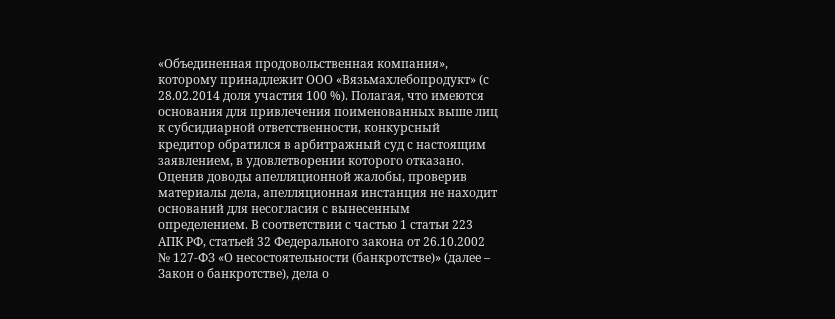«Объединенная продовольственная компания», которому принадлежит ООО «Вязьмахлебопродукт» (с 28.02.2014 доля участия 100 %). Полагая, что имеются основания для привлечения поименованных выше лиц к субсидиарной ответственности, конкурсный кредитор обратился в арбитражный суд с настоящим заявлением, в удовлетворении которого отказано. Оценив доводы апелляционной жалобы, проверив материалы дела, апелляционная инстанция не находит оснований для несогласия с вынесенным определением. В соответствии с частью 1 статьи 223 АПК РФ, статьей 32 Федерального закона от 26.10.2002 № 127-ФЗ «О несостоятельности (банкротстве)» (далее – Закон о банкротстве), дела о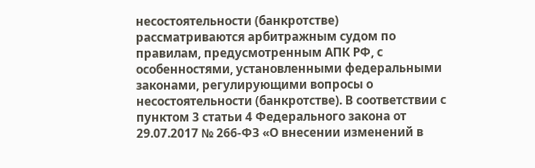несостоятельности (банкротстве) рассматриваются арбитражным судом по правилам, предусмотренным АПК РФ, с особенностями, установленными федеральными законами, регулирующими вопросы о несостоятельности (банкротстве). В соответствии с пунктом 3 статьи 4 Федерального закона от 29.07.2017 № 266-ФЗ «О внесении изменений в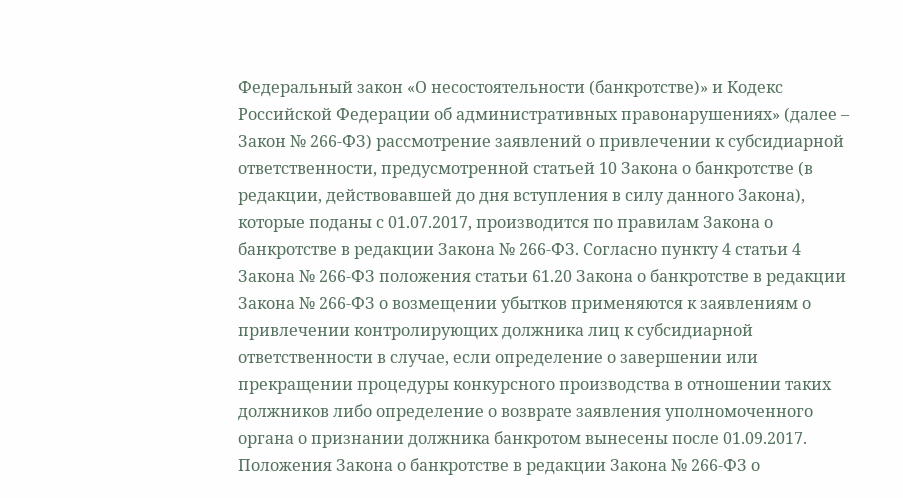Федеральный закон «О несостоятельности (банкротстве)» и Кодекс Российской Федерации об административных правонарушениях» (далее – Закон № 266-ФЗ) рассмотрение заявлений о привлечении к субсидиарной ответственности, предусмотренной статьей 10 Закона о банкротстве (в редакции, действовавшей до дня вступления в силу данного Закона), которые поданы с 01.07.2017, производится по правилам Закона о банкротстве в редакции Закона № 266-ФЗ. Согласно пункту 4 статьи 4 Закона № 266-ФЗ положения статьи 61.20 Закона о банкротстве в редакции Закона № 266-ФЗ о возмещении убытков применяются к заявлениям о привлечении контролирующих должника лиц к субсидиарной ответственности в случае, если определение о завершении или прекращении процедуры конкурсного производства в отношении таких должников либо определение о возврате заявления уполномоченного органа о признании должника банкротом вынесены после 01.09.2017. Положения Закона о банкротстве в редакции Закона № 266-ФЗ о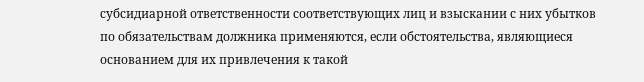субсидиарной ответственности соответствующих лиц и взыскании с них убытков по обязательствам должника применяются, если обстоятельства, являющиеся основанием для их привлечения к такой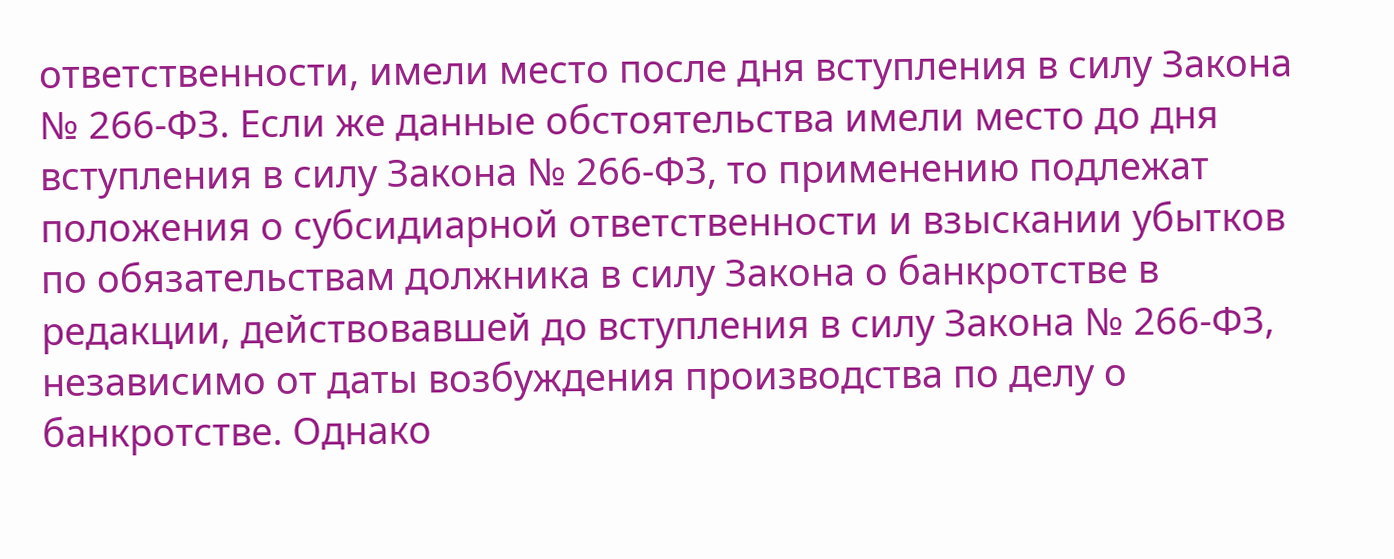ответственности, имели место после дня вступления в силу Закона № 266-ФЗ. Если же данные обстоятельства имели место до дня вступления в силу Закона № 266-ФЗ, то применению подлежат положения о субсидиарной ответственности и взыскании убытков по обязательствам должника в силу Закона о банкротстве в редакции, действовавшей до вступления в силу Закона № 266-ФЗ, независимо от даты возбуждения производства по делу о банкротстве. Однако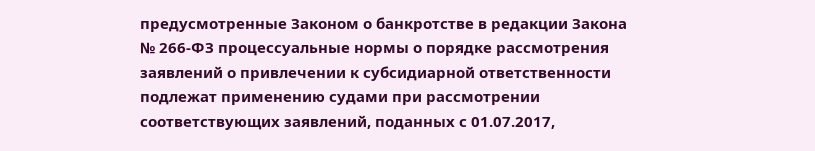предусмотренные Законом о банкротстве в редакции Закона № 266-ФЗ процессуальные нормы о порядке рассмотрения заявлений о привлечении к субсидиарной ответственности подлежат применению судами при рассмотрении соответствующих заявлений, поданных с 01.07.2017,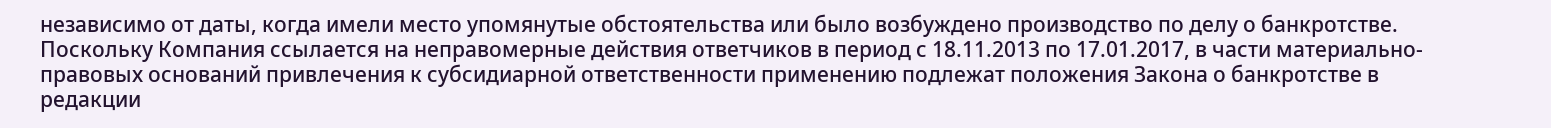независимо от даты, когда имели место упомянутые обстоятельства или было возбуждено производство по делу о банкротстве. Поскольку Компания ссылается на неправомерные действия ответчиков в период с 18.11.2013 по 17.01.2017, в части материально-правовых оснований привлечения к субсидиарной ответственности применению подлежат положения Закона о банкротстве в редакции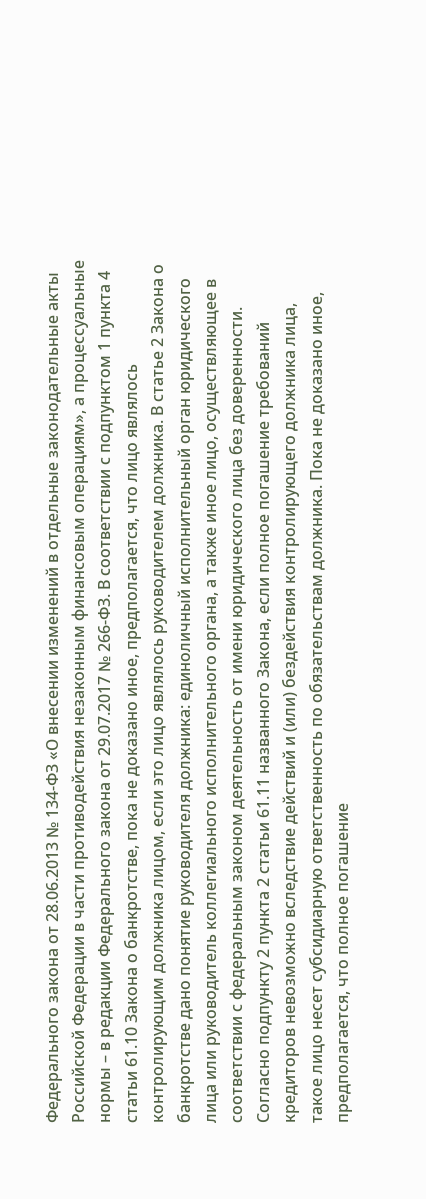Федерального закона от 28.06.2013 № 134-ФЗ «О внесении изменений в отдельные законодательные акты Российской Федерации в части противодействия незаконным финансовым операциям», а процессуальные нормы – в редакции Федерального закона от 29.07.2017 № 266-ФЗ. В соответствии с подпунктом 1 пункта 4 статьи 61.10 Закона о банкротстве, пока не доказано иное, предполагается, что лицо являлось контролирующим должника лицом, если это лицо являлось руководителем должника. В статье 2 Закона о банкротстве дано понятие руководителя должника: единоличный исполнительный орган юридического лица или руководитель коллегиального исполнительного органа, а также иное лицо, осуществляющее в соответствии с федеральным законом деятельность от имени юридического лица без доверенности. Согласно подпункту 2 пункта 2 статьи 61.11 названного Закона, если полное погашение требований кредиторов невозможно вследствие действий и (или) бездействия контролирующего должника лица, такое лицо несет субсидиарную ответственность по обязательствам должника. Пока не доказано иное, предполагается, что полное погашение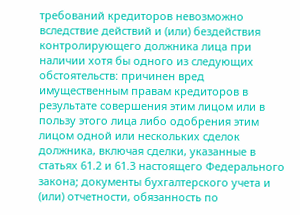требований кредиторов невозможно вследствие действий и (или) бездействия контролирующего должника лица при наличии хотя бы одного из следующих обстоятельств: причинен вред имущественным правам кредиторов в результате совершения этим лицом или в пользу этого лица либо одобрения этим лицом одной или нескольких сделок должника, включая сделки, указанные в статьях 61.2 и 61.3 настоящего Федерального закона; документы бухгалтерского учета и (или) отчетности, обязанность по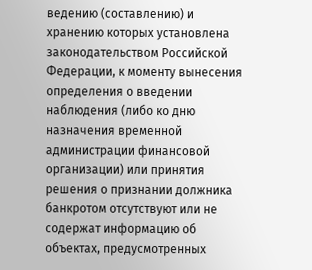ведению (составлению) и хранению которых установлена законодательством Российской Федерации, к моменту вынесения определения о введении наблюдения (либо ко дню назначения временной администрации финансовой организации) или принятия решения о признании должника банкротом отсутствуют или не содержат информацию об объектах, предусмотренных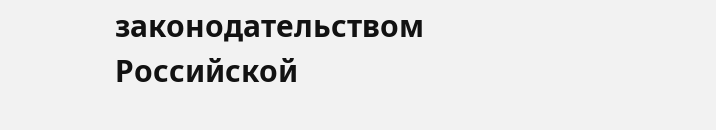законодательством Российской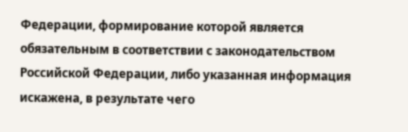Федерации, формирование которой является обязательным в соответствии с законодательством Российской Федерации, либо указанная информация искажена, в результате чего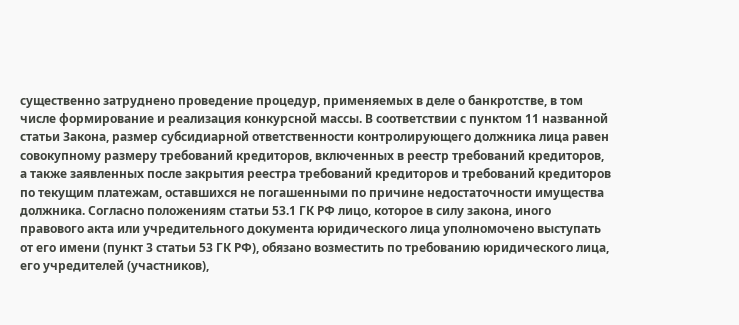существенно затруднено проведение процедур, применяемых в деле о банкротстве, в том числе формирование и реализация конкурсной массы. В соответствии с пунктом 11 названной статьи Закона, размер субсидиарной ответственности контролирующего должника лица равен совокупному размеру требований кредиторов, включенных в реестр требований кредиторов, а также заявленных после закрытия реестра требований кредиторов и требований кредиторов по текущим платежам, оставшихся не погашенными по причине недостаточности имущества должника. Согласно положениям статьи 53.1 ГК РФ лицо, которое в силу закона, иного правового акта или учредительного документа юридического лица уполномочено выступать от его имени (пункт 3 статьи 53 ГК РФ), обязано возместить по требованию юридического лица, его учредителей (участников),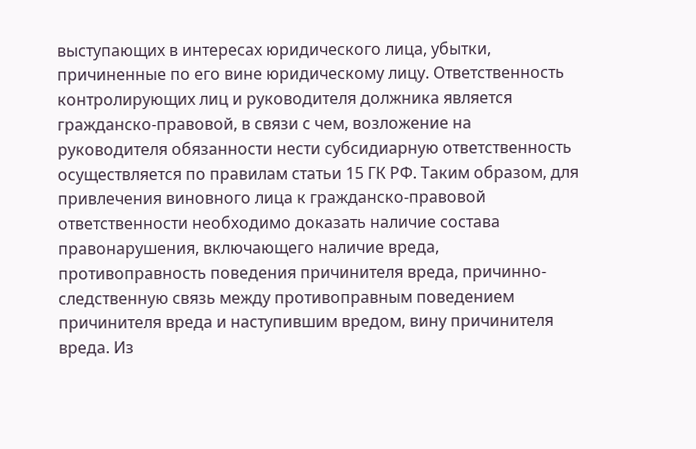выступающих в интересах юридического лица, убытки, причиненные по его вине юридическому лицу. Ответственность контролирующих лиц и руководителя должника является гражданско-правовой, в связи с чем, возложение на руководителя обязанности нести субсидиарную ответственность осуществляется по правилам статьи 15 ГК РФ. Таким образом, для привлечения виновного лица к гражданско-правовой ответственности необходимо доказать наличие состава правонарушения, включающего наличие вреда, противоправность поведения причинителя вреда, причинно-следственную связь между противоправным поведением причинителя вреда и наступившим вредом, вину причинителя вреда. Из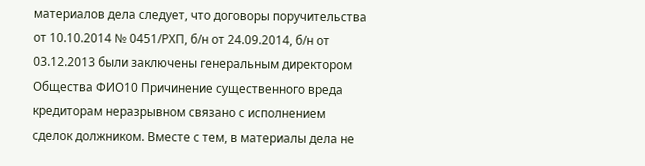материалов дела следует, что договоры поручительства от 10.10.2014 № 0451/РХП, б/н от 24.09.2014, б/н от 03.12.2013 были заключены генеральным директором Общества ФИО10 Причинение существенного вреда кредиторам неразрывном связано с исполнением сделок должником. Вместе с тем, в материалы дела не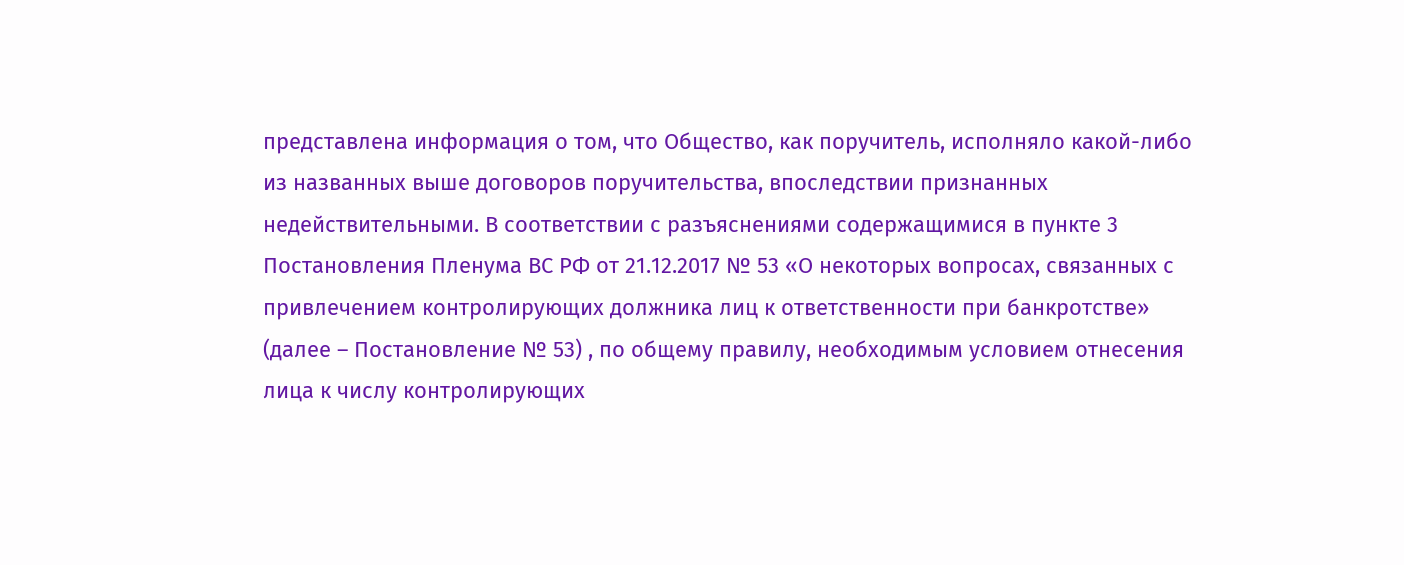представлена информация о том, что Общество, как поручитель, исполняло какой-либо из названных выше договоров поручительства, впоследствии признанных недействительными. В соответствии с разъяснениями содержащимися в пункте 3 Постановления Пленума ВС РФ от 21.12.2017 № 53 «О некоторых вопросах, связанных с привлечением контролирующих должника лиц к ответственности при банкротстве» (далее – Постановление № 53) , по общему правилу, необходимым условием отнесения лица к числу контролирующих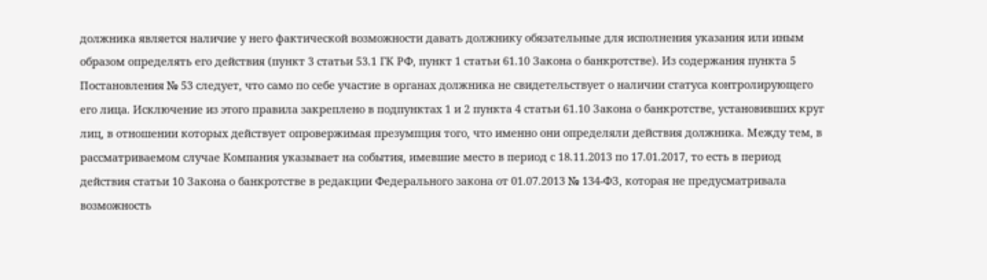должника является наличие у него фактической возможности давать должнику обязательные для исполнения указания или иным образом определять его действия (пункт 3 статьи 53.1 ГК РФ, пункт 1 статьи 61.10 Закона о банкротстве). Из содержания пункта 5 Постановления № 53 следует, что само по себе участие в органах должника не свидетельствует о наличии статуса контролирующего его лица. Исключение из этого правила закреплено в подпунктах 1 и 2 пункта 4 статьи 61.10 Закона о банкротстве, установивших круг лиц, в отношении которых действует опровержимая презумпция того, что именно они определяли действия должника. Между тем, в рассматриваемом случае Компания указывает на события, имевшие место в период с 18.11.2013 по 17.01.2017, то есть в период действия статьи 10 Закона о банкротстве в редакции Федерального закона от 01.07.2013 № 134-ФЗ, которая не предусматривала возможность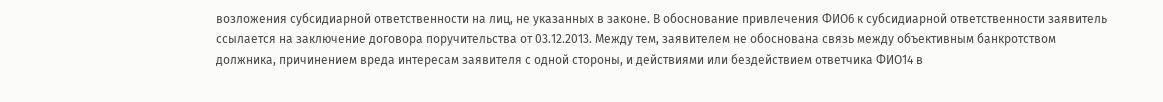возложения субсидиарной ответственности на лиц, не указанных в законе. В обоснование привлечения ФИО6 к субсидиарной ответственности заявитель ссылается на заключение договора поручительства от 03.12.2013. Между тем, заявителем не обоснована связь между объективным банкротством должника, причинением вреда интересам заявителя с одной стороны, и действиями или бездействием ответчика ФИО14 в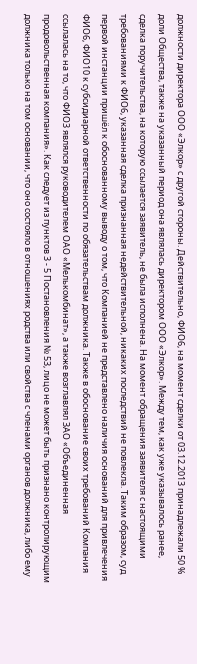должности директора ООО «Элкор» с другой стороны. Действительно, ФИО6, на момент сделки от 03.12.2013 принадлежали 50 % доли Общества, также на указанный период она являлась директором ООО «Элкор». Между тем, как уже указывалось ранее, сделка поручительства, на которую ссылается заявитель, не была исполнена. На момент обращения заявителя с настоящими требованиями к ФИО6, указанная сделка признанная недействительной, никаких последствий не повлекла. Таким образом, суд первой инстанции пришёл к обоснованному выводу о том, что Компанией не представлено наличия оснований для привлечения ФИО6, ФИО10 к субсидиарной ответственности по обязательствам должника. Также в обоснование своих требований Компания ссылалась на то, что ФИО3 являлся руководителем ОАО «Мелькомбинат», а также возглавлял ЗАО «Объединенная продовольственная компания». Как следует из пунктов 3 - 5 Постановления № 53, лицо не может быть признано контролирующим должника только на том основании, что оно состояло в отношениях родства или свойства с членами органов должника, либо ему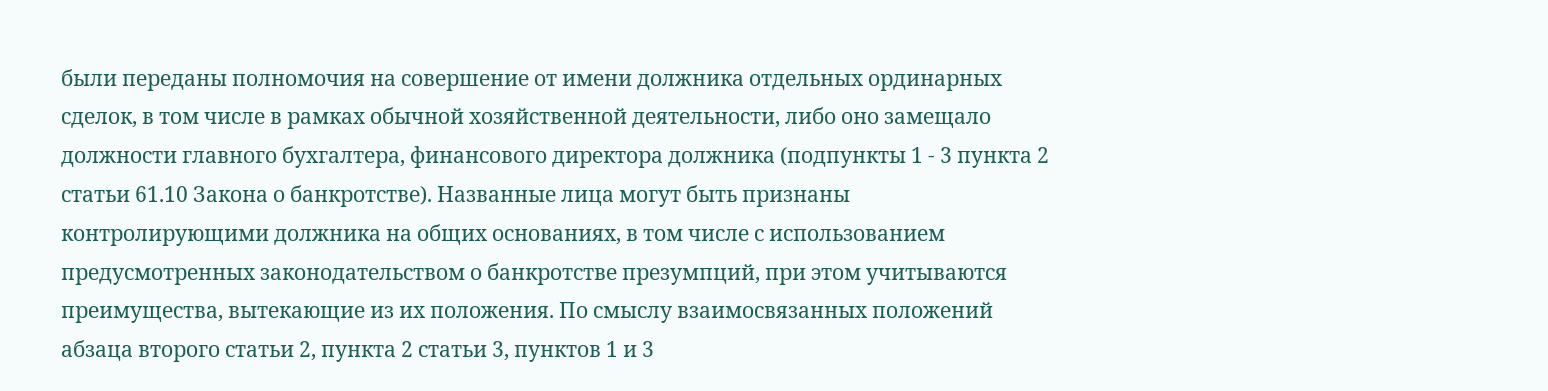были переданы полномочия на совершение от имени должника отдельных ординарных сделок, в том числе в рамках обычной хозяйственной деятельности, либо оно замещало должности главного бухгалтера, финансового директора должника (подпункты 1 - 3 пункта 2 статьи 61.10 Закона о банкротстве). Названные лица могут быть признаны контролирующими должника на общих основаниях, в том числе с использованием предусмотренных законодательством о банкротстве презумпций, при этом учитываются преимущества, вытекающие из их положения. По смыслу взаимосвязанных положений абзаца второго статьи 2, пункта 2 статьи 3, пунктов 1 и 3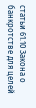статьи 61.10 Закона о банкротстве для целей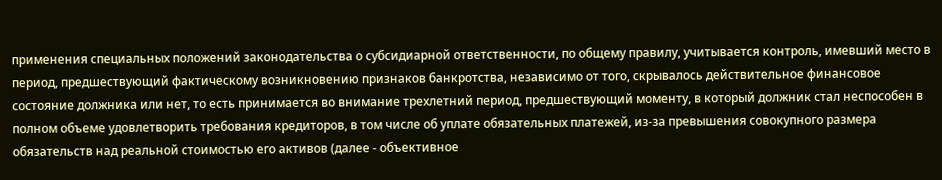применения специальных положений законодательства о субсидиарной ответственности, по общему правилу, учитывается контроль, имевший место в период, предшествующий фактическому возникновению признаков банкротства, независимо от того, скрывалось действительное финансовое состояние должника или нет, то есть принимается во внимание трехлетний период, предшествующий моменту, в который должник стал неспособен в полном объеме удовлетворить требования кредиторов, в том числе об уплате обязательных платежей, из-за превышения совокупного размера обязательств над реальной стоимостью его активов (далее - объективное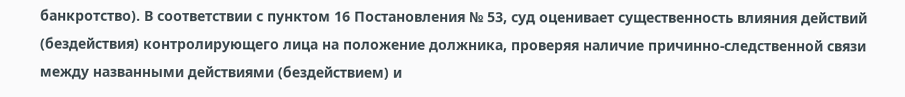банкротство). В соответствии с пунктом 16 Постановления № 53, суд оценивает существенность влияния действий (бездействия) контролирующего лица на положение должника, проверяя наличие причинно-следственной связи между названными действиями (бездействием) и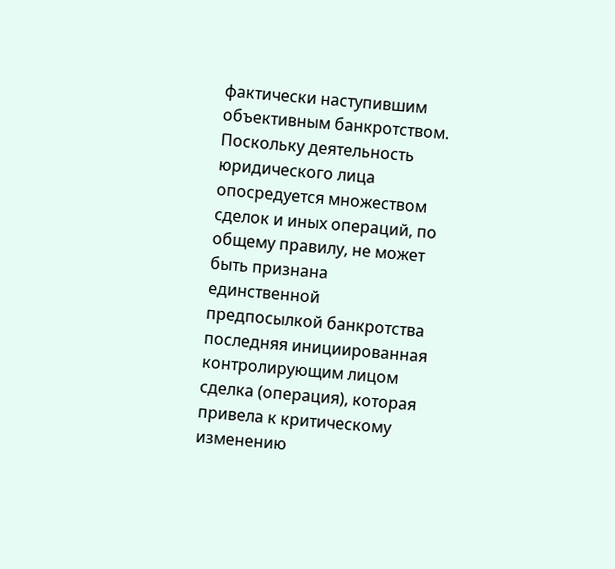фактически наступившим объективным банкротством. Поскольку деятельность юридического лица опосредуется множеством сделок и иных операций, по общему правилу, не может быть признана единственной предпосылкой банкротства последняя инициированная контролирующим лицом сделка (операция), которая привела к критическому изменению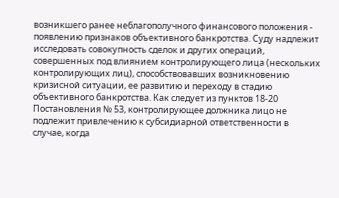возникшего ранее неблагополучного финансового положения - появлению признаков объективного банкротства. Суду надлежит исследовать совокупность сделок и других операций, совершенных под влиянием контролирующего лица (нескольких контролирующих лиц), способствовавших возникновению кризисной ситуации, ее развитию и переходу в стадию объективного банкротства. Как следует из пунктов 18-20 Постановления № 53, контролирующее должника лицо не подлежит привлечению к субсидиарной ответственности в случае, когда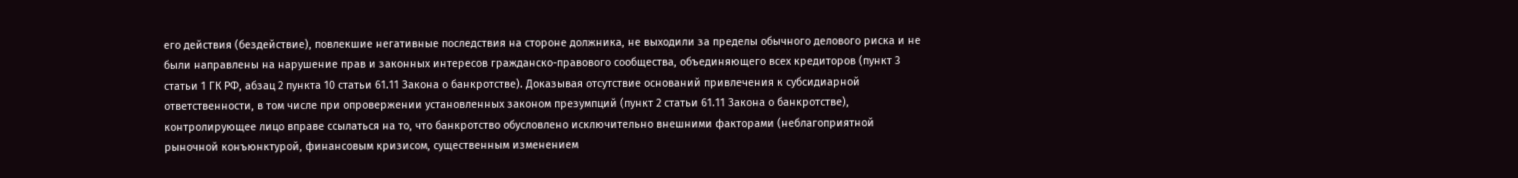его действия (бездействие), повлекшие негативные последствия на стороне должника, не выходили за пределы обычного делового риска и не были направлены на нарушение прав и законных интересов гражданско-правового сообщества, объединяющего всех кредиторов (пункт 3 статьи 1 ГК РФ, абзац 2 пункта 10 статьи 61.11 Закона о банкротстве). Доказывая отсутствие оснований привлечения к субсидиарной ответственности, в том числе при опровержении установленных законом презумпций (пункт 2 статьи 61.11 Закона о банкротстве), контролирующее лицо вправе ссылаться на то, что банкротство обусловлено исключительно внешними факторами (неблагоприятной рыночной конъюнктурой, финансовым кризисом, существенным изменением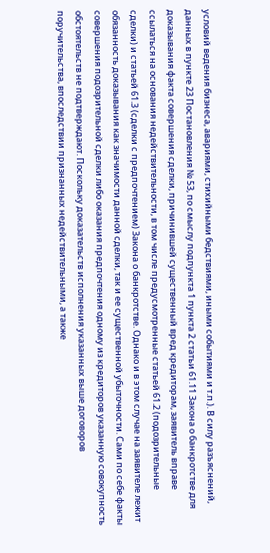условий ведения бизнеса, авариями, стихийными бедствиями, иными событиями и т.п.). В силу разъяснений, данных в пункте 23 Постановления № 53, по смыслу подпункта 1 пункта 2 статьи 61.11 Закона о банкротстве для доказывания факта совершения сделки, причинившей существенный вред кредиторам, заявитель вправе ссылаться на основания недействительности, в том числе предусмотренные статьей 61.2 (подозрительные сделки) и статьей 61.3 (сделки с предпочтением) Закона о банкротстве. Однако и в этом случае на заявителе лежит обязанность доказывания как значимости данной сделки, так и ее существенной убыточности. Сами по себе факты совершения подозрительной сделки либо оказания предпочтения одному из кредиторов указанную совокупность обстоятельств не подтверждают. Поскольку доказательств исполнения указанных выше договоров поручительства, впоследствии признанных недействительными, а также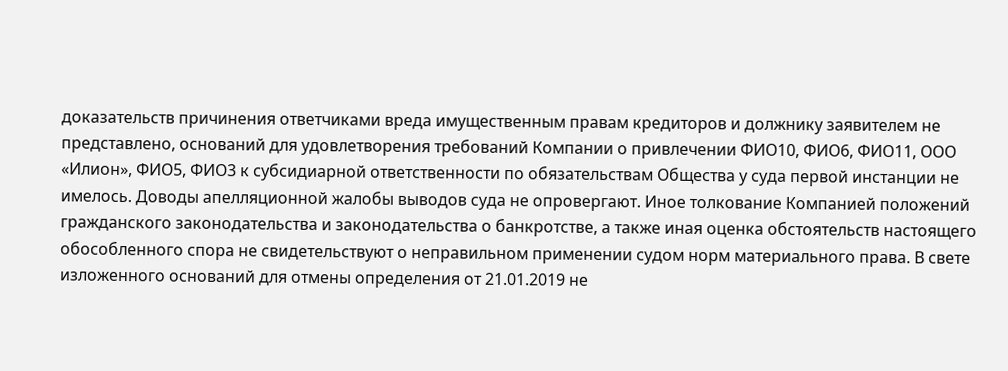доказательств причинения ответчиками вреда имущественным правам кредиторов и должнику заявителем не представлено, оснований для удовлетворения требований Компании о привлечении ФИО10, ФИО6, ФИО11, ООО «Илион», ФИО5, ФИО3 к субсидиарной ответственности по обязательствам Общества у суда первой инстанции не имелось. Доводы апелляционной жалобы выводов суда не опровергают. Иное толкование Компанией положений гражданского законодательства и законодательства о банкротстве, а также иная оценка обстоятельств настоящего обособленного спора не свидетельствуют о неправильном применении судом норм материального права. В свете изложенного оснований для отмены определения от 21.01.2019 не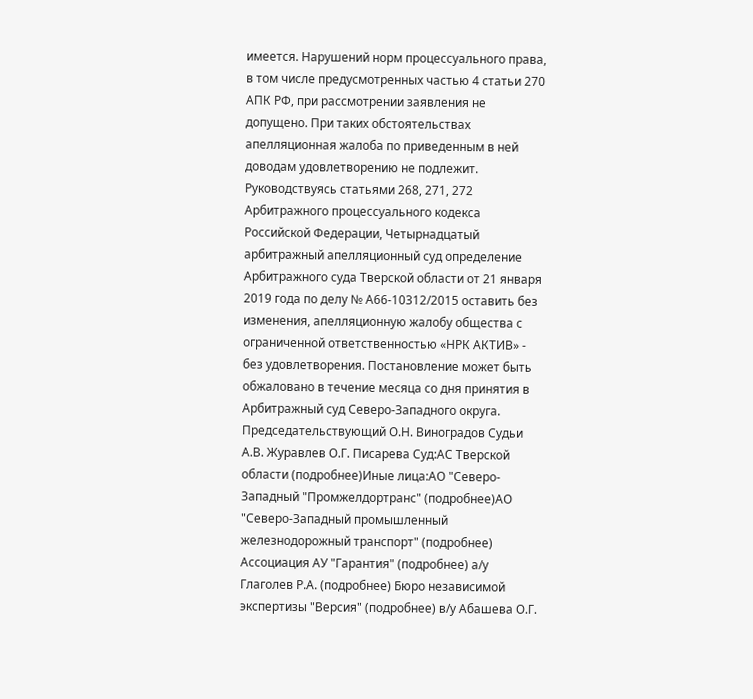имеется. Нарушений норм процессуального права, в том числе предусмотренных частью 4 статьи 270 АПК РФ, при рассмотрении заявления не допущено. При таких обстоятельствах апелляционная жалоба по приведенным в ней доводам удовлетворению не подлежит. Руководствуясь статьями 268, 271, 272 Арбитражного процессуального кодекса Российской Федерации, Четырнадцатый арбитражный апелляционный суд определение Арбитражного суда Тверской области от 21 января 2019 года по делу № А66-10312/2015 оставить без изменения, апелляционную жалобу общества с ограниченной ответственностью «НРК АКТИВ» - без удовлетворения. Постановление может быть обжаловано в течение месяца со дня принятия в Арбитражный суд Северо-Западного округа. Председательствующий О.Н. Виноградов Судьи А.В. Журавлев О.Г. Писарева Суд:АС Тверской области (подробнее)Иные лица:АО "Северо-Западный "Промжелдортранс" (подробнее)АО "Северо-Западный промышленный железнодорожный транспорт" (подробнее) Ассоциация АУ "Гарантия" (подробнее) а/у Глаголев Р.А. (подробнее) Бюро независимой экспертизы "Версия" (подробнее) в/у Абашева О.Г.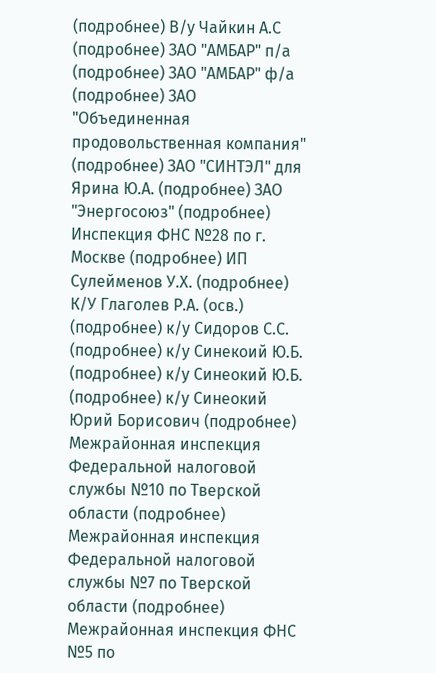(подробнее) В/у Чайкин А.С (подробнее) ЗАО "АМБАР" п/а (подробнее) ЗАО "АМБАР" ф/а (подробнее) ЗАО "Объединенная продовольственная компания" (подробнее) ЗАО "СИНТЭЛ" для Ярина Ю.А. (подробнее) ЗАО "Энергосоюз" (подробнее) Инспекция ФНС №28 по г. Москве (подробнее) ИП Сулейменов У.Х. (подробнее) К/У Глаголев Р.А. (осв.) (подробнее) к/у Сидоров С.С. (подробнее) к/у Синекоий Ю.Б. (подробнее) к/у Синеокий Ю.Б. (подробнее) к/у Синеокий Юрий Борисович (подробнее) Межрайонная инспекция Федеральной налоговой службы №10 по Тверской области (подробнее) Межрайонная инспекция Федеральной налоговой службы №7 по Тверской области (подробнее) Межрайонная инспекция ФНС №5 по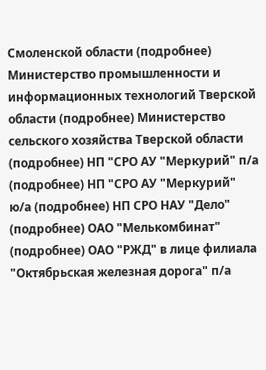Смоленской области (подробнее) Министерство промышленности и информационных технологий Тверской области (подробнее) Министерство сельского хозяйства Тверской области (подробнее) НП "СРО АУ "Меркурий" п/а (подробнее) НП "СРО АУ "Меркурий" ю/а (подробнее) НП СРО НАУ "Дело" (подробнее) ОАО "Мелькомбинат" (подробнее) ОАО "РЖД" в лице филиала "Октябрьская железная дорога" п/а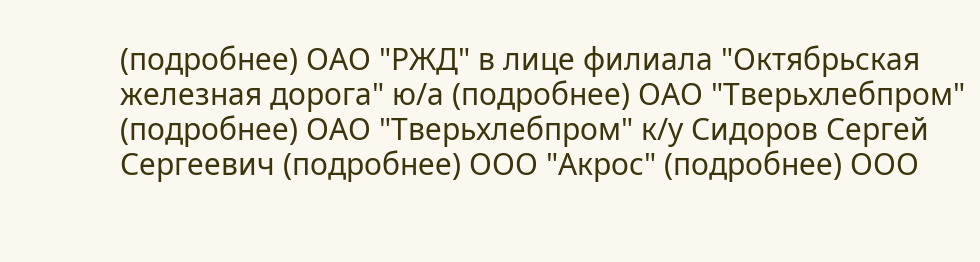(подробнее) ОАО "РЖД" в лице филиала "Октябрьская железная дорога" ю/а (подробнее) ОАО "Тверьхлебпром" (подробнее) ОАО "Тверьхлебпром" к/у Сидоров Сергей Сергеевич (подробнее) ООО "Акрос" (подробнее) ООО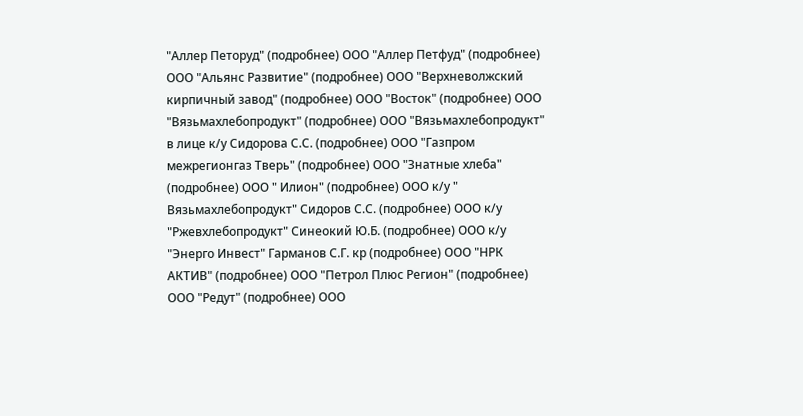"Аллер Петоруд" (подробнее) ООО "Аллер Петфуд" (подробнее) ООО "Альянс Развитие" (подробнее) ООО "Верхневолжский кирпичный завод" (подробнее) ООО "Восток" (подробнее) ООО "Вязьмахлебопродукт" (подробнее) ООО "Вязьмахлебопродукт" в лице к/у Сидорова С.С. (подробнее) ООО "Газпром межрегионгаз Тверь" (подробнее) ООО "Знатные хлеба" (подробнее) ООО " Илион" (подробнее) ООО к/у " Вязьмахлебопродукт" Сидоров С.С. (подробнее) ООО к/у "Ржевхлебопродукт" Синеокий Ю.Б. (подробнее) ООО к/у "Энерго Инвест" Гарманов С.Г. кр (подробнее) ООО "НРК АКТИВ" (подробнее) ООО "Петрол Плюс Регион" (подробнее) ООО "Редут" (подробнее) ООО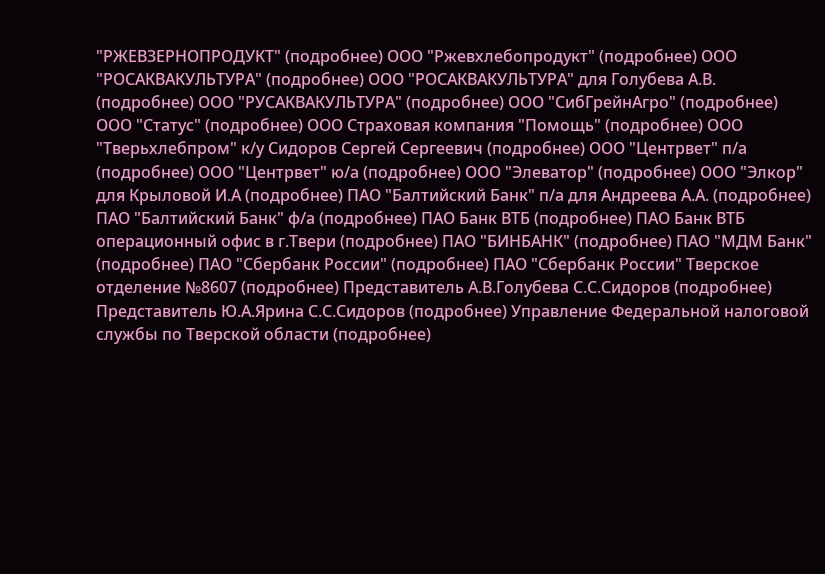"РЖЕВЗЕРНОПРОДУКТ" (подробнее) ООО "Ржевхлебопродукт" (подробнее) ООО "РОСАКВАКУЛЬТУРА" (подробнее) ООО "РОСАКВАКУЛЬТУРА" для Голубева А.В. (подробнее) ООО "РУСАКВАКУЛЬТУРА" (подробнее) ООО "СибГрейнАгро" (подробнее) ООО "Статус" (подробнее) ООО Страховая компания "Помощь" (подробнее) ООО "Тверьхлебпром" к/у Сидоров Сергей Сергеевич (подробнее) ООО "Центрвет" п/а (подробнее) ООО "Центрвет" ю/а (подробнее) ООО "Элеватор" (подробнее) ООО "Элкор" для Крыловой И.А (подробнее) ПАО "Балтийский Банк" п/а для Андреева А.А. (подробнее) ПАО "Балтийский Банк" ф/а (подробнее) ПАО Банк ВТБ (подробнее) ПАО Банк ВТБ операционный офис в г.Твери (подробнее) ПАО "БИНБАНК" (подробнее) ПАО "МДМ Банк" (подробнее) ПАО "Сбербанк России" (подробнее) ПАО "Сбербанк России" Тверское отделение №8607 (подробнее) Представитель А.В.Голубева С.С.Сидоров (подробнее) Представитель Ю.А.Ярина С.С.Сидоров (подробнее) Управление Федеральной налоговой службы по Тверской области (подробнее)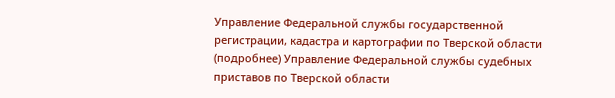Управление Федеральной службы государственной регистрации, кадастра и картографии по Тверской области (подробнее) Управление Федеральной службы судебных приставов по Тверской области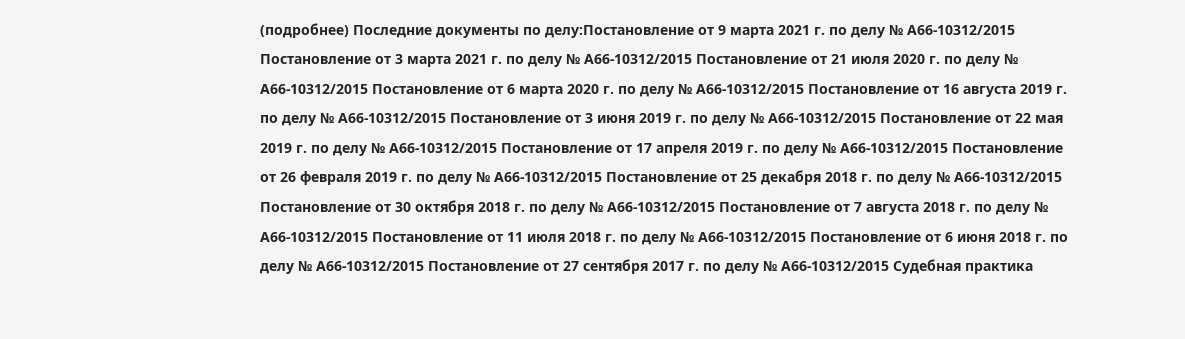(подробнее) Последние документы по делу:Постановление от 9 марта 2021 г. по делу № А66-10312/2015 Постановление от 3 марта 2021 г. по делу № А66-10312/2015 Постановление от 21 июля 2020 г. по делу № А66-10312/2015 Постановление от 6 марта 2020 г. по делу № А66-10312/2015 Постановление от 16 августа 2019 г. по делу № А66-10312/2015 Постановление от 3 июня 2019 г. по делу № А66-10312/2015 Постановление от 22 мая 2019 г. по делу № А66-10312/2015 Постановление от 17 апреля 2019 г. по делу № А66-10312/2015 Постановление от 26 февраля 2019 г. по делу № А66-10312/2015 Постановление от 25 декабря 2018 г. по делу № А66-10312/2015 Постановление от 30 октября 2018 г. по делу № А66-10312/2015 Постановление от 7 августа 2018 г. по делу № А66-10312/2015 Постановление от 11 июля 2018 г. по делу № А66-10312/2015 Постановление от 6 июня 2018 г. по делу № А66-10312/2015 Постановление от 27 сентября 2017 г. по делу № А66-10312/2015 Судебная практика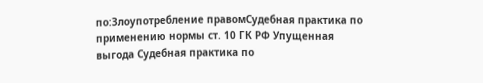по:Злоупотребление правомСудебная практика по применению нормы ст. 10 ГК РФ Упущенная выгода Судебная практика по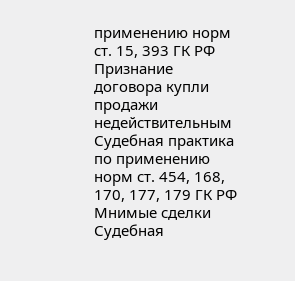применению норм ст. 15, 393 ГК РФ Признание договора купли продажи недействительным Судебная практика по применению норм ст. 454, 168, 170, 177, 179 ГК РФ
Мнимые сделки Судебная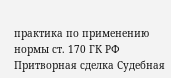практика по применению нормы ст. 170 ГК РФ Притворная сделка Судебная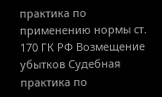практика по применению нормы ст. 170 ГК РФ Возмещение убытков Судебная практика по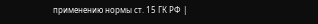применению нормы ст. 15 ГК РФ |